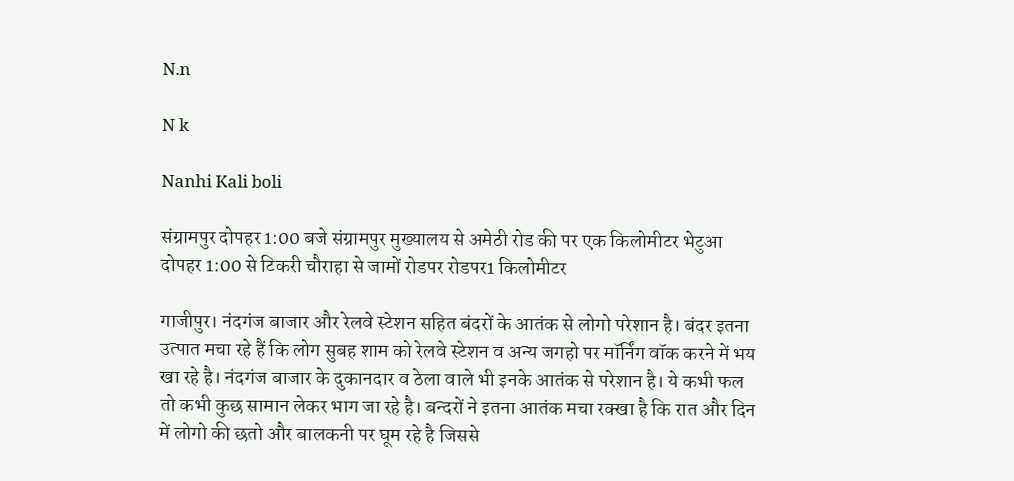N.n

N k

Nanhi Kali boli

संग्रामपुर दोपहर 1:00 बजे संग्रामपुर मुख्यालय से अमेठी रोड की पर एक किलोमीटर भेटुआ दोपहर 1:00 से टिकरी चौराहा से जामों रोडपर रोडपर1 किलोमीटर

गाजीपुर। नंदगंज बाजार और रेलवे स्टेशन सहित बंदरों के आतंक से लोगो परेशान है। बंदर इतना उत्पात मचा रहे हैं कि लोग सुबह शाम को रेलवे स्टेशन व अन्य जगहो पर मॉर्निंग वॉक करने में भय खा रहे है। नंदगंज बाजार के दुकानदार व ठेला वाले भी इनके आतंक से परेशान है। ये कभी फल तो कभी कुछ सामान लेकर भाग जा रहे है। बन्दरों ने इतना आतंक मचा रक्खा है कि रात और दिन में लोगो की छतो और बालकनी पर घूम रहे है जिससे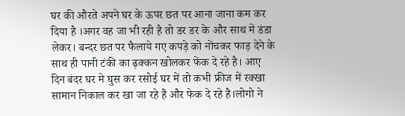घर की औरते अपने घर के ऊपर छत पर आना जाना कम कर दिया है ।अगर वह जा भी रही है तो डर डर के और साथ में डंडा लेकर। बन्दर छत पर फैलाये गए कपड़े को नोंचकर फाड़ देने के साथ ही पानी टंकी का ढ़क्कन खोलकर फेंक दे रहे है। आए दिन बंदर घर मे घुस कर रसोई घर में तो कभी फ्रीज में रक्खा सामान निकाल कर खा जा रहे हैं और फेक दे रहे है।लोगो ने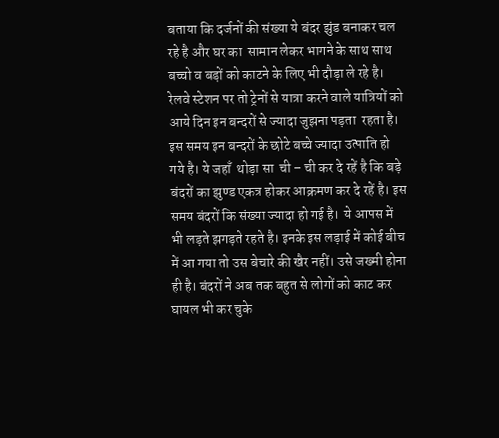बताया कि दर्जनों की संख्या ये बंदर झुंड बनाकर चल रहे है और घर का  सामान लेकर भागने के साथ साथ बच्चो व बड़ों को काटने के लिए भी दौड़ा ले रहे है। रेलवे स्टेशन पर तो ट्रेनों से यात्रा करने वाले यात्रियों को आये दिन इन बन्दरों से ज्यादा जुझना पड़ता  रहता है। इस समय इन बन्दरों के छोटे बच्चे ज्यादा उत्पाति हो गये है। ये जहाँ  थोड़ा सा  ची – ची कर दे रहें है कि बड़े बंदरों का झुण्ड एकत्र होकर आक्रमण कर दे रहें है। इस समय बंदरों कि संख्या ज्यादा हो गई है।  ये आपस में भी लड़ते झगड़ते रहते है। इनके इस लड़ाई में कोई बीच में आ गया तो उस बेचारे की खैर नहीं। उसे जख्मी होना ही है। बंदरों ने अब तक बहुत से लोगों को काट कर घायल भी कर चुके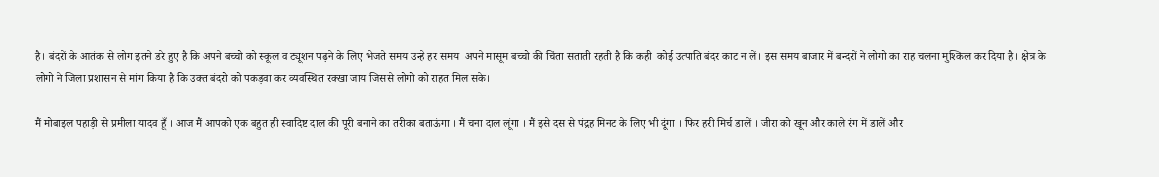है। बंदरों के आतंक से लोग इतने डरे हुए है कि अपने बच्चो को स्कूल व ट्यूशन पढ़ने के लिए भेजते समय उन्हे हर समय  अपने मासूम बच्चो की चिंता सताती रहती है कि कही  कोई उत्पाति बंदर काट न लें। इस समय बाजार में बन्दरों ने लोगो का राह चलना मुश्किल कर दिया है। क्षेत्र के लोगो ने जिला प्रशासन से मांग किया है कि उक्त बंदरो को पकड़वा कर व्यवस्थित रक्खा जाय जिससे लोगो को राहत मिल सके।

मैं मोबाइल पहाड़ी से प्रमीला यादव हूँ । आज मैं आपको एक बहुत ही स्वादिष्ट दाल की पूरी बनाने का तरीका बताऊंगा । मैं चना दाल लूंगा । मैं इसे दस से पंद्रह मिनट के लिए भी दूंगा । फिर हरी मिर्च डालें । जीरा को खून और काले रंग में डालें और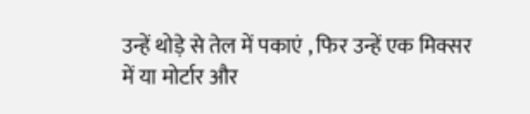उन्हें थोड़े से तेल में पकाएं , फिर उन्हें एक मिक्सर में या मोर्टार और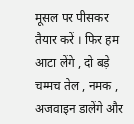मूसल पर पीसकर तैयार करें । फिर हम आटा लेंगे , दो बड़े चम्मच तेल , नमक , अजवाइन डालेंगे और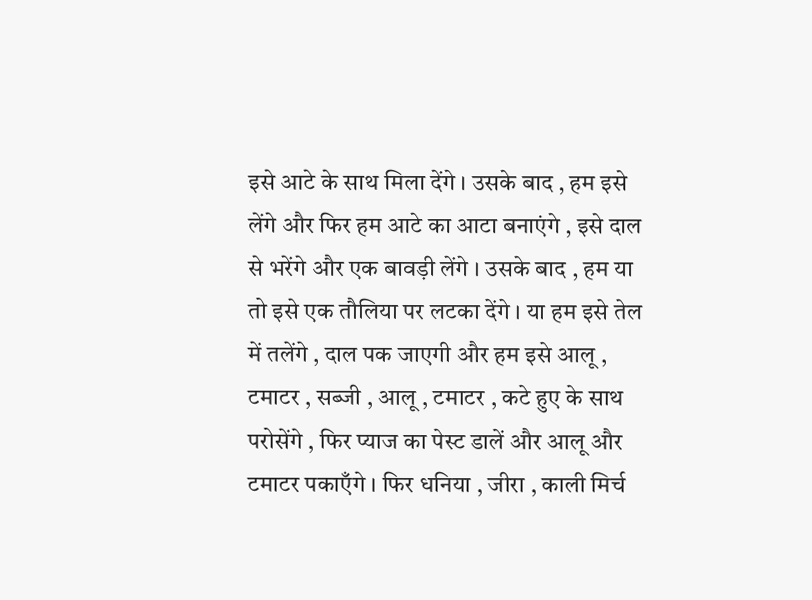इसे आटे के साथ मिला देंगे । उसके बाद , हम इसे लेंगे और फिर हम आटे का आटा बनाएंगे , इसे दाल से भरेंगे और एक बावड़ी लेंगे । उसके बाद , हम या तो इसे एक तौलिया पर लटका देंगे । या हम इसे तेल में तलेंगे , दाल पक जाएगी और हम इसे आलू , टमाटर , सब्जी , आलू , टमाटर , कटे हुए के साथ परोसेंगे , फिर प्याज का पेस्ट डालें और आलू और टमाटर पकाएँगे । फिर धनिया , जीरा , काली मिर्च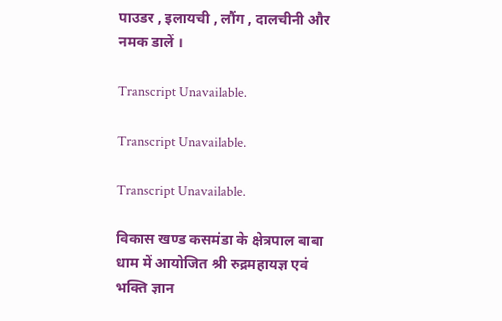पाउडर , इलायची , लौंग , दालचीनी और नमक डालें ।

Transcript Unavailable.

Transcript Unavailable.

Transcript Unavailable.

विकास खण्ड कसमंडा के क्षेत्रपाल बाबा धाम में आयोजित श्री रुद्रमहायज्ञ एवं भक्ति ज्ञान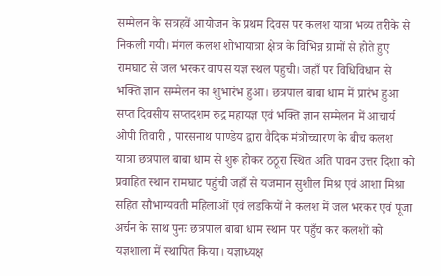सम्मेलन के सत्रहवें आयोजन के प्रथम दिवस पर कलश यात्रा भव्य तरीके से निकली गयी। मंगल कलश शोभायात्रा क्षेत्र के विभिन्न ग्रामों से होते हुए रामघाट से जल भरकर वापस यज्ञ स्थल पहुची। जहाँ पर विधिविधान से भक्ति ज्ञान सम्मेलन का शुभारंभ हुआ। छत्रपाल बाबा धाम में प्रारंभ हुआ सप्त दिवसीय सप्तदशम रुद्र महायज्ञ एवं भक्ति ज्ञान सम्मेलन में आचार्य ओपी तिवारी , पारसनाथ पाण्डेय द्वारा वैदिक मंत्रोच्चारण के बीच कलश यात्रा छत्रपाल बाबा धाम से शुरू होकर ठठूरा स्थित अति पावन उत्तर दिशा को प्रवाहित स्थान रामघाट पहुंची जहाँ से यजमान सुशील मिश्र एवं आशा मिश्रा सहित सौभाग्यवती महिलाओं एवं लडकियों ने कलश में जल भरकर एवं पूजा अर्चन के साथ पुनः छत्रपाल बाबा धाम स्थान पर पहुँच कर कलशों को यज्ञशाला में स्थापित किया। यज्ञाध्यक्ष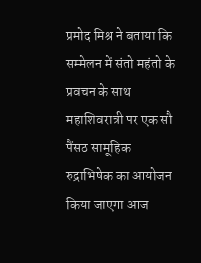प्रमोद मिश्र ने बताया कि सम्मेलन में संतो महंतो के प्रवचन के साथ महाशिवरात्री पर एक सौ पैंसठ सामूहिक रुद्राभिषेक का आयोजन किया जाएगा आज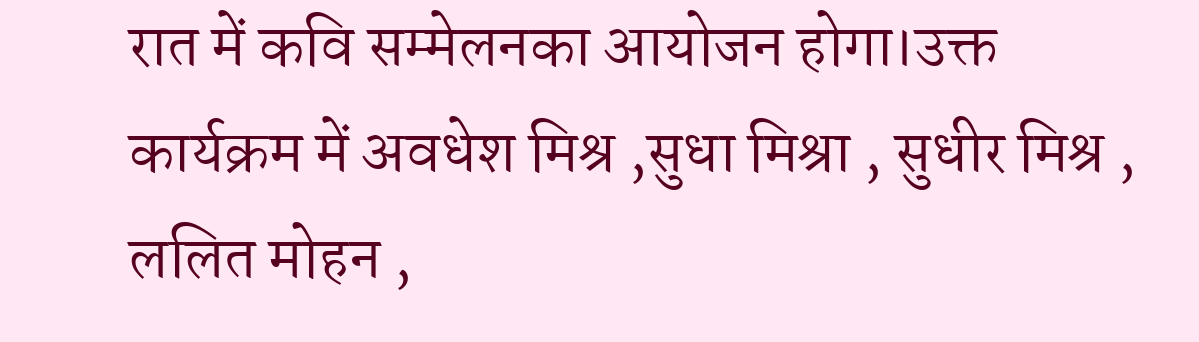रात में कवि सम्मेलनका आयोजन होगा।उक्त कार्यक्रम में अवधेश मिश्र ,सुधा मिश्रा , सुधीर मिश्र , ललित मोहन ,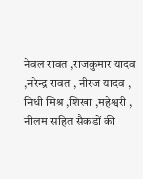नेवल रावत ,राजकुमार यादव ,नरेन्द्र रावत , नीरज यादव , निधी मिश्र ,शिखा ,महेश्वरी , नीलम सहित सैकडों की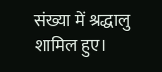संख्या में श्रद्धालु शामिल हुए।